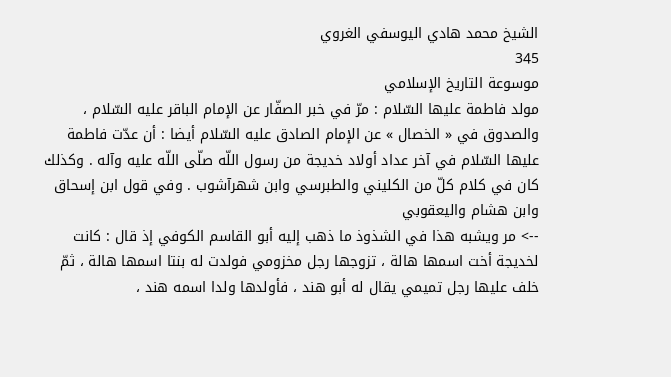الشيخ محمد هادي اليوسفي الغروي
345
موسوعة التاريخ الإسلامي
مولد فاطمة عليها السّلام : مرّ في خبر الصفّار عن الإمام الباقر عليه السّلام ، والصدوق في « الخصال » عن الإمام الصادق عليه السّلام أيضا : أن عدّت فاطمة عليها السّلام في آخر عداد أولاد خديجة من رسول اللّه صلّى اللّه عليه وآله . وكذلك كان في كلام كلّ من الكليني والطبرسي وابن شهرآشوب . وفي قول ابن إسحاق وابن هشام واليعقوبي
--> مر ويشبه هذا في الشذوذ ما ذهب إليه أبو القاسم الكوفي إذ قال : كانت لخديجة أخت اسمها هالة ، تزوجها رجل مخزومي فولدت له بنتا اسمها هالة ، ثمّ خلف عليها رجل تميمي يقال له أبو هند ، فأولدها ولدا اسمه هند ،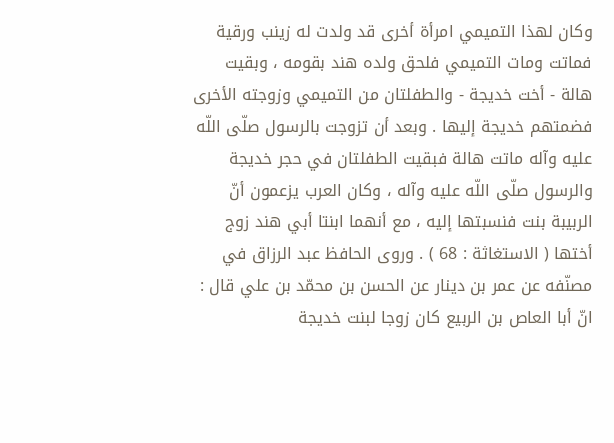وكان لهذا التميمي امرأة أخرى قد ولدت له زينب ورقية فماتت ومات التميمي فلحق ولده هند بقومه ، وبقيت هالة - أخت خديجة - والطفلتان من التميمي وزوجته الأخرى فضمتهم خديجة إليها . وبعد أن تزوجت بالرسول صلّى اللّه عليه وآله ماتت هالة فبقيت الطفلتان في حجر خديجة والرسول صلّى اللّه عليه وآله ، وكان العرب يزعمون أنّ الربيبة بنت فنسبتها إليه ، مع أنهما ابنتا أبي هند زوج أختها ( الاستغاثة : 68 ) . وروى الحافظ عبد الرزاق في مصنّفه عن عمر بن دينار عن الحسن بن محمّد بن علي قال : انّ أبا العاص بن الربيع كان زوجا لبنت خديجة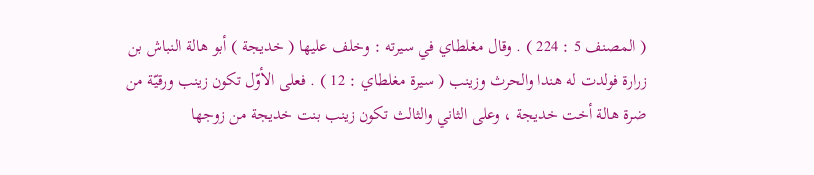( المصنف 5 : 224 ) . وقال مغلطاي في سيرته : وخلف عليها ( خديجة ) أبو هالة النباش بن زرارة فولدت له هندا والحرث وزينب ( سيرة مغلطاي : 12 ) . فعلى الأوّل تكون زينب ورقيّة من ضرة هالة أخت خديجة ، وعلى الثاني والثالث تكون زينب بنت خديجة من زوجها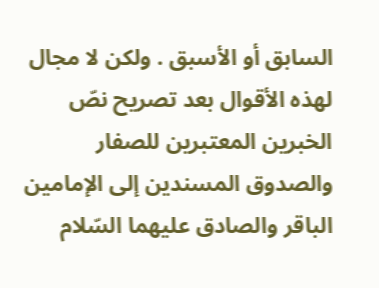السابق أو الأسبق . ولكن لا مجال لهذه الأقوال بعد تصريح نصّ الخبرين المعتبرين للصفار والصدوق المسندين إلى الإمامين الباقر والصادق عليهما السّلام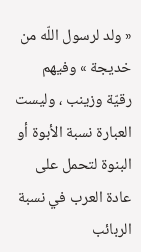« ولد لرسول اللّه من خديجة » وفيهم رقيّة وزينب ، وليست العبارة نسبة الأبوة أو البنوة لتحمل على عادة العرب في نسبة الربائب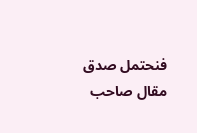فنحتمل صدق مقال صاحب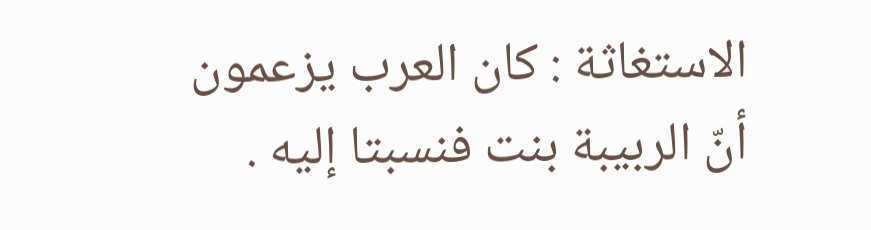الاستغاثة : كان العرب يزعمون أنّ الربيبة بنت فنسبتا إليه .